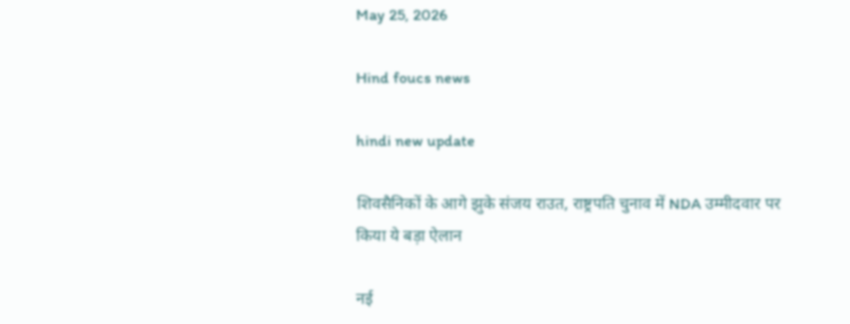May 25, 2026

Hind foucs news

hindi new update

शिवसैनिकों के आगे झुके संजय राउत, राष्ट्रपति चुनाव में NDA उम्मीदवार पर किया ये बड़ा ऐलान

नई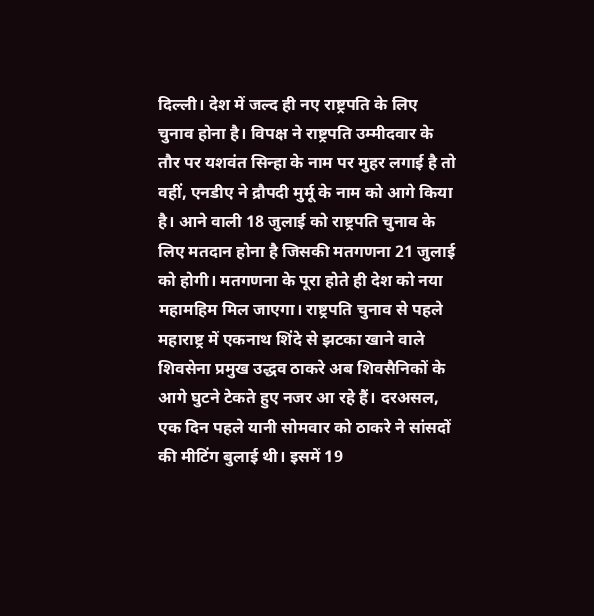दिल्ली। देश में जल्द ही नए राष्ट्रपति के लिए चुनाव होना है। विपक्ष ने राष्ट्रपति उम्मीदवार के तौर पर यशवंत सिन्हा के नाम पर मुहर लगाई है तो वहीं, एनडीए ने द्रौपदी मुर्मू के नाम को आगे किया है। आने वाली 18 जुलाई को राष्ट्रपति चुनाव के लिए मतदान होना है जिसकी मतगणना 21 जुलाई को होगी। मतगणना के पूरा होते ही देश को नया महामहिम मिल जाएगा। राष्ट्रपति चुनाव से पहले महाराष्ट्र में एकनाथ शिंदे से झटका खाने वाले शिवसेना प्रमुख उद्धव ठाकरे अब शिवसैनिकों के आगे घुटने टेकते हुए नजर आ रहे हैं। दरअसल, एक दिन पहले यानी सोमवार को ठाकरे ने सांसदों की मीटिंग बुलाई थी। इसमें 19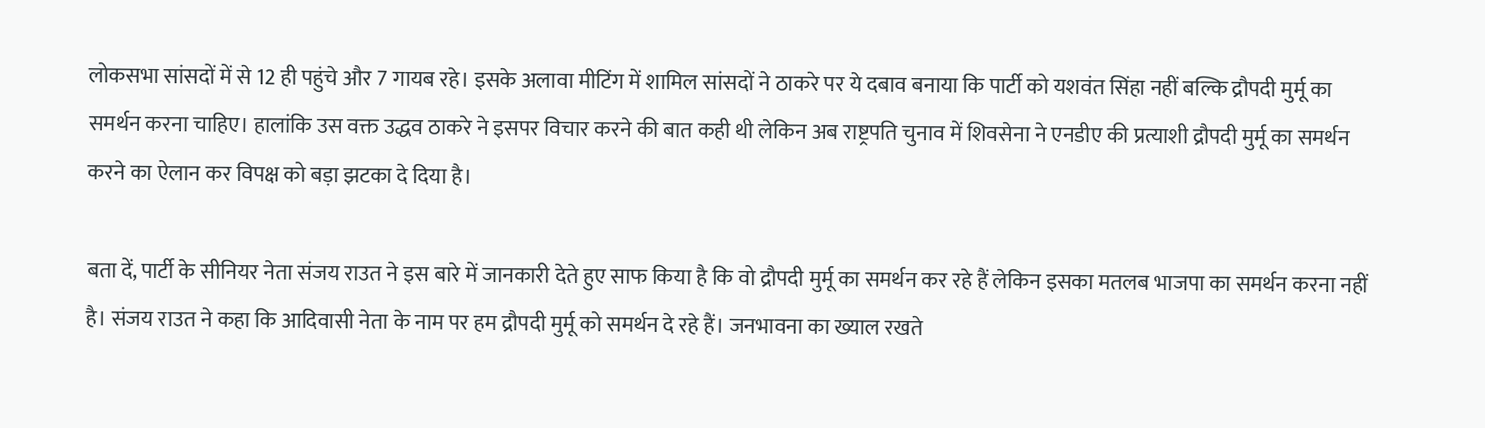लोकसभा सांसदों में से 12 ही पहुंचे और 7 गायब रहे। इसके अलावा मीटिंग में शामिल सांसदों ने ठाकरे पर ये दबाव बनाया कि पार्टी को यशवंत सिंहा नहीं बल्कि द्रौपदी मुर्मू का समर्थन करना चाहिए। हालांकि उस वक्त उद्धव ठाकरे ने इसपर विचार करने की बात कही थी लेकिन अब राष्ट्रपति चुनाव में शिवसेना ने एनडीए की प्रत्याशी द्रौपदी मुर्मू का समर्थन करने का ऐलान कर विपक्ष को बड़ा झटका दे दिया है।

बता दें, पार्टी के सीनियर नेता संजय राउत ने इस बारे में जानकारी देते हुए साफ किया है कि वो द्रौपदी मुर्मू का समर्थन कर रहे हैं लेकिन इसका मतलब भाजपा का समर्थन करना नहीं है। संजय राउत ने कहा कि आदिवासी नेता के नाम पर हम द्रौपदी मुर्मू को समर्थन दे रहे हैं। जनभावना का ख्याल रखते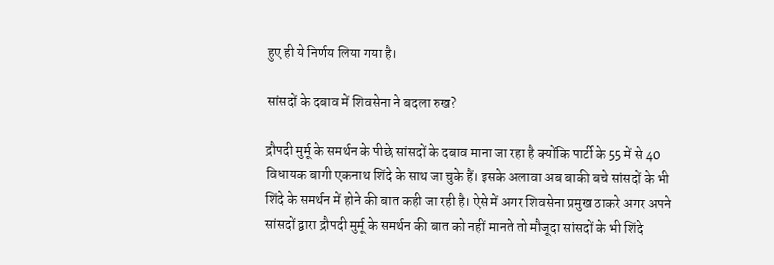हुए ही ये निर्णय लिया गया है।

सांसदों के दबाव में शिवसेना ने बदला रुख?

द्रौपदी मुर्मू के समर्थन के पीछे सांसदों के दबाव माना जा रहा है क्योंकि पार्टी के 55 में से 40 विधायक बागी एकनाथ शिंदे के साथ जा चुके हैं। इसके अलावा अब बाकी बचे सांसदों के भी शिंदे के समर्थन में होने की बात कही जा रही है। ऐसे में अगर शिवसेना प्रमुख ठाकरे अगर अपने सांसदों द्वारा द्रौपदी मुर्मू के समर्थन की बात को नहीं मानते तो मौजूदा सांसदों के भी शिंदे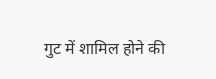गुट में शामिल होने की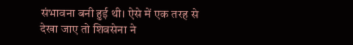संभावना बनी हुई थी। ऐसे में एक तरह से देखा जाए तो शिवसेना ने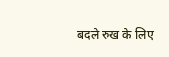बदले रुख के लिए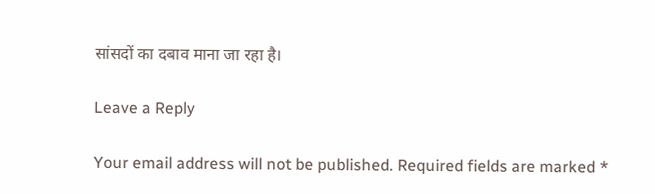सांसदों का दबाव माना जा रहा है।

Leave a Reply

Your email address will not be published. Required fields are marked *